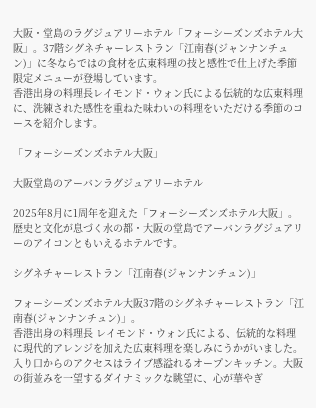大阪・堂島のラグジュアリーホテル「フォーシーズンズホテル大阪」。37階シグネチャーレストラン「江南春(ジャンナンチュン)」に冬ならではの食材を広東料理の技と感性で仕上げた季節限定メニューが登場しています。
香港出身の料理長レイモンド・ウォン氏による伝統的な広東料理に、洗練された感性を重ねた味わいの料理をいただける季節のコースを紹介します。

「フォーシーズンズホテル大阪」

大阪堂島のアーバンラグジュアリーホテル

2025年8月に1周年を迎えた「フォーシーズンズホテル大阪」。歴史と文化が息づく水の都・大阪の堂島でアーバンラグジュアリーのアイコンともいえるホテルです。

シグネチャーレストラン「江南春(ジャンナンチュン)」

フォーシーズンズホテル大阪37階のシグネチャーレストラン「江南春(ジャンナンチュン)」。
香港出身の料理長 レイモンド・ウォン氏による、伝統的な料理に現代的アレンジを加えた広東料理を楽しみにうかがいました。入り口からのアクセスはライブ感溢れるオープンキッチン。大阪の街並みを一望するダイナミックな眺望に、心が華やぎ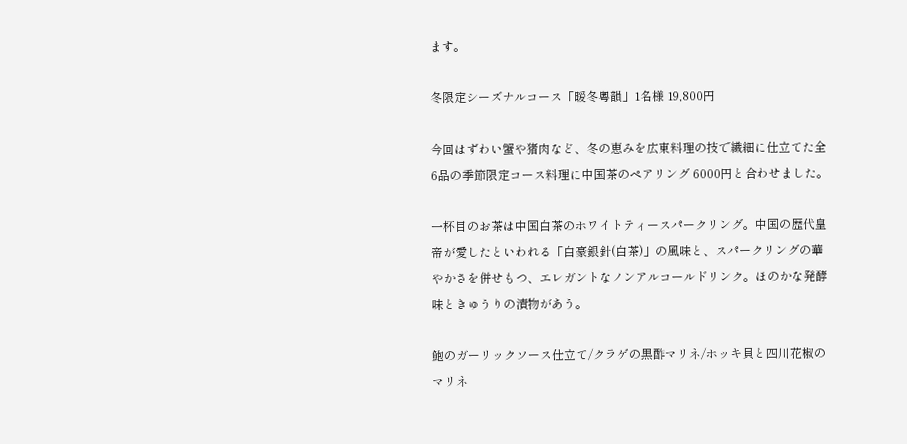ます。

冬限定シーズナルコース「暖冬粵韻」1名様 19,800円

今回はずわい蟹や猪肉など、冬の恵みを広東料理の技で繊細に仕立てた全6品の季節限定コース料理に中国茶のペアリング 6000円と合わせました。

一杯目のお茶は中国白茶のホワイトティースパークリング。中国の歴代皇帝が愛したといわれる「白豪銀針(白茶)」の風味と、スパークリングの華やかさを併せもつ、エレガントなノンアルコールドリンク。ほのかな発酵味ときゅうりの漬物があう。

鮑のガーリックソース仕立て/クラゲの黒酢マリネ/ホッキ貝と四川花椒のマリネ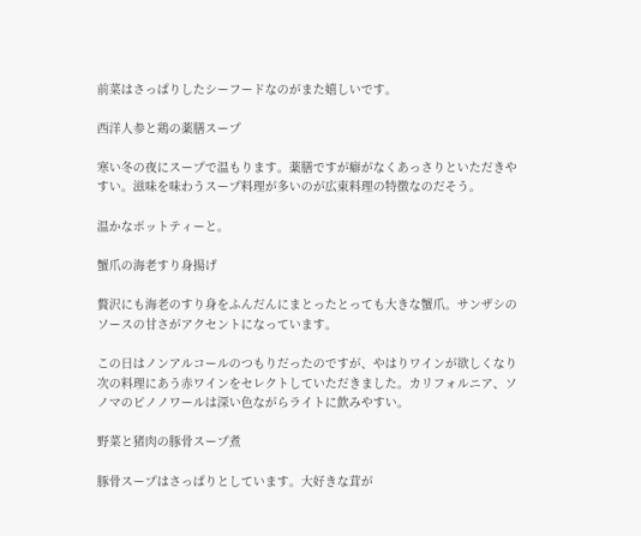前菜はさっぱりしたシーフードなのがまた嬉しいです。

西洋人参と鶏の薬膳スープ

寒い冬の夜にスープで温もります。薬膳ですが癖がなくあっさりといただきやすい。滋味を味わうスープ料理が多いのが広東料理の特徴なのだそう。

温かなポットティーと。

蟹爪の海老すり身揚げ

贅沢にも海老のすり身をふんだんにまとったとっても大きな蟹爪。サンザシのソースの甘さがアクセントになっています。

この日はノンアルコールのつもりだったのですが、やはりワインが欲しくなり次の料理にあう赤ワインをセレクトしていただきました。カリフォルニア、ソノマのピノノワールは深い色ながらライトに飲みやすい。

野菜と猪肉の豚骨スープ煮

豚骨スープはさっぱりとしています。大好きな茸が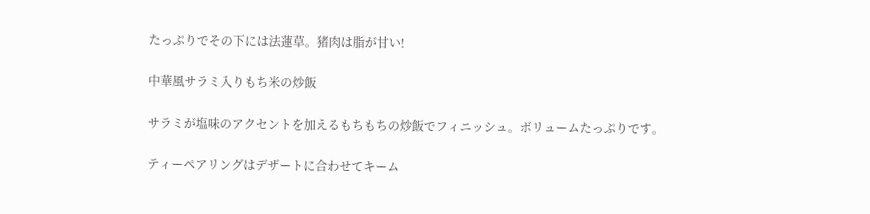たっぷりでその下には法蓮草。猪肉は脂が甘い!

中華風サラミ入りもち米の炒飯

サラミが塩味のアクセントを加えるもちもちの炒飯でフィニッシュ。ボリュームたっぷりです。

ティーペアリングはデザートに合わせてキーム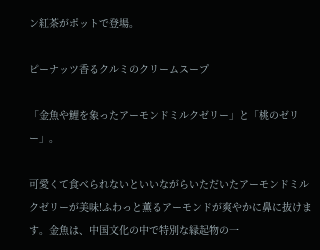ン紅茶がポットで登場。

ピーナッツ香るクルミのクリームスープ

「金魚や鯉を象ったアーモンドミルクゼリー」と「桃のゼリー」。

可愛くて食べられないといいながらいただいたアーモンドミルクゼリーが美味!ふわっと薫るアーモンドが爽やかに鼻に抜けます。金魚は、中国文化の中で特別な縁起物の一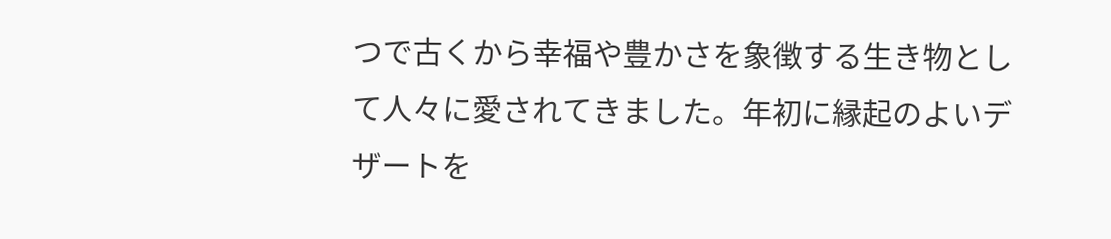つで古くから幸福や豊かさを象徴する生き物として人々に愛されてきました。年初に縁起のよいデザートを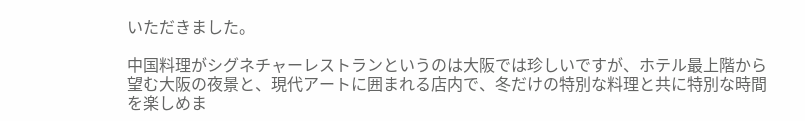いただきました。

中国料理がシグネチャーレストランというのは大阪では珍しいですが、ホテル最上階から望む大阪の夜景と、現代アートに囲まれる店内で、冬だけの特別な料理と共に特別な時間を楽しめま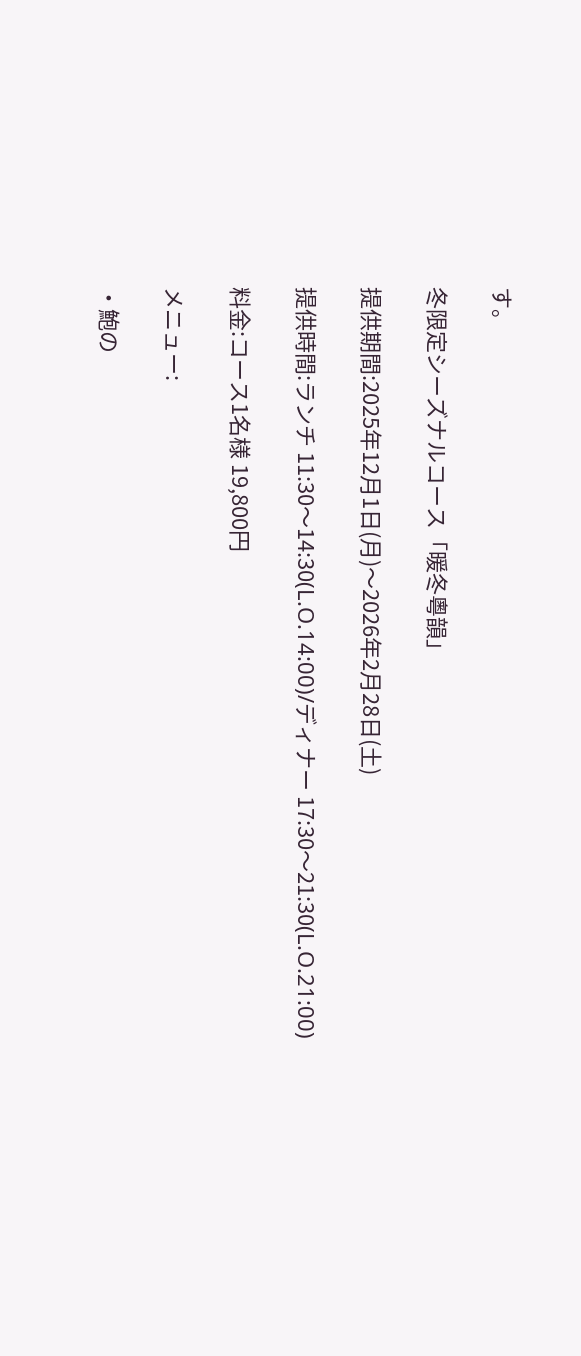す。

冬限定シーズナルコース「暖冬粵韻」

提供期間:2025年12月1日(月)〜2026年2月28日(土)

提供時間:ランチ 11:30〜14:30(L.O.14:00)/ディナー 17:30〜21:30(L.O.21:00)

料金:コース1名様 19,800円

メニュー:

・鮑の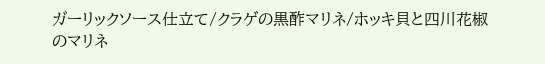ガーリックソース仕立て/クラゲの黒酢マリネ/ホッキ貝と四川花椒のマリネ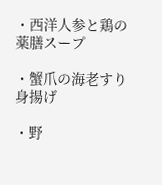・西洋人参と鶏の薬膳スープ

・蟹爪の海老すり身揚げ

・野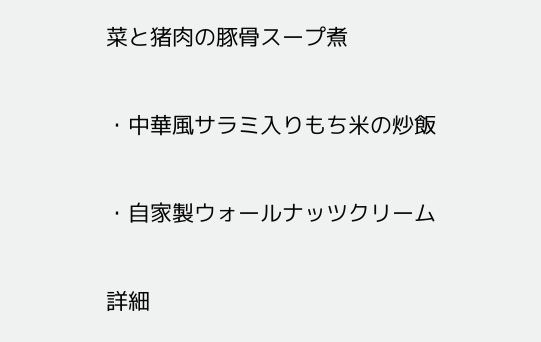菜と猪肉の豚骨スープ煮

・中華風サラミ入りもち米の炒飯

・自家製ウォールナッツクリーム

詳細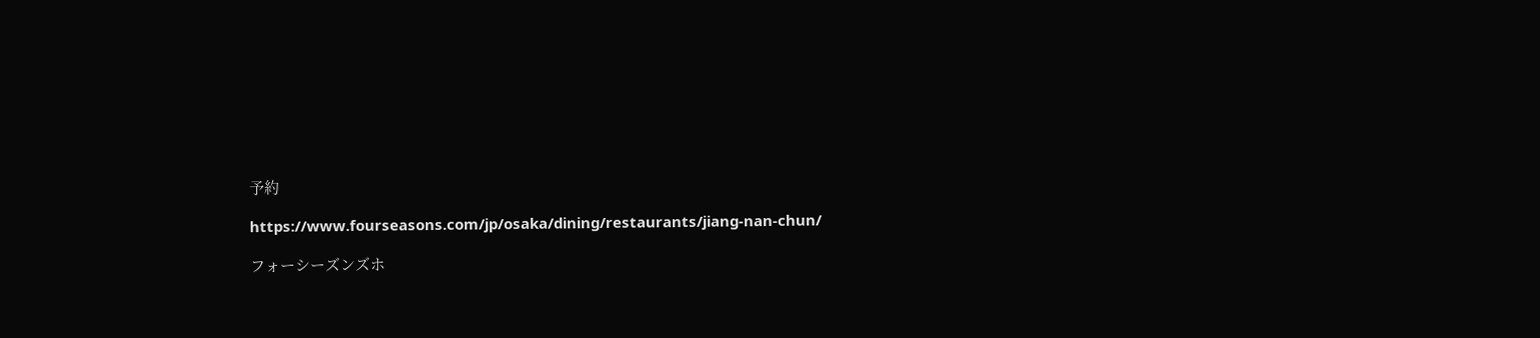予約

https://www.fourseasons.com/jp/osaka/dining/restaurants/jiang-nan-chun/

フォーシーズンズホ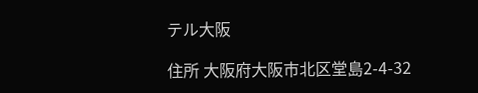テル大阪

住所 大阪府大阪市北区堂島2-4-32